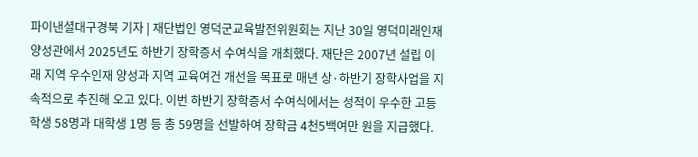파이낸셜대구경북 기자 | 재단법인 영덕군교육발전위원회는 지난 30일 영덕미래인재양성관에서 2025년도 하반기 장학증서 수여식을 개최했다. 재단은 2007년 설립 이래 지역 우수인재 양성과 지역 교육여건 개선을 목표로 매년 상·하반기 장학사업을 지속적으로 추진해 오고 있다. 이번 하반기 장학증서 수여식에서는 성적이 우수한 고등학생 58명과 대학생 1명 등 총 59명을 선발하여 장학금 4천5백여만 원을 지급했다.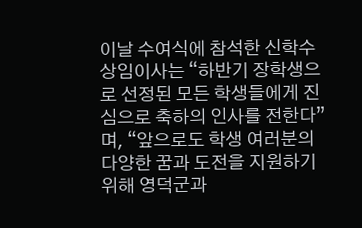이날 수여식에 참석한 신학수 상임이사는 “하반기 장학생으로 선정된 모든 학생들에게 진심으로 축하의 인사를 전한다”며, “앞으로도 학생 여러분의 다양한 꿈과 도전을 지원하기 위해 영덕군과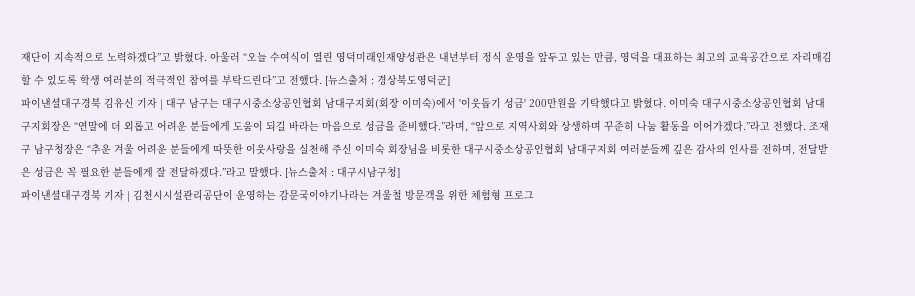재단이 지속적으로 노력하겠다”고 밝혔다. 아울러 “오늘 수여식이 열린 영덕미래인재양성관은 내년부터 정식 운영을 앞두고 있는 만큼, 영덕을 대표하는 최고의 교육공간으로 자리매김할 수 있도록 학생 여러분의 적극적인 참여를 부탁드린다”고 전했다. [뉴스출처 : 경상북도영덕군]
파이낸셜대구경북 김유신 기자 | 대구 남구는 대구시중소상공인협회 남대구지회(회장 이미숙)에서 '이웃돕기 성금' 200만원을 기탁했다고 밝혔다. 이미숙 대구시중소상공인협회 남대구지회장은 “연말에 더 외롭고 어려운 분들에게 도움이 되길 바라는 마음으로 성금을 준비했다.”라며, “앞으로 지역사회와 상생하며 꾸준히 나눔 활동을 이어가겠다.”라고 전했다. 조재구 남구청장은 “추운 겨울 어려운 분들에게 따뜻한 이웃사랑을 실천해 주신 이미숙 회장님을 비롯한 대구시중소상공인협회 남대구지회 여러분들께 깊은 감사의 인사를 전하며, 전달받은 성금은 꼭 필요한 분들에게 잘 전달하겠다.”라고 말했다. [뉴스출처 : 대구시남구청]
파이낸셜대구경북 기자 | 김천시시설관리공단이 운영하는 감문국이야기나라는 겨울철 방문객을 위한 체험형 프로그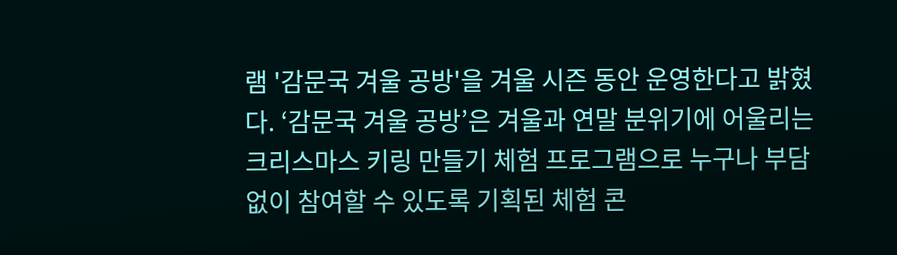램 '감문국 겨울 공방'을 겨울 시즌 동안 운영한다고 밝혔다. ‘감문국 겨울 공방’은 겨울과 연말 분위기에 어울리는 크리스마스 키링 만들기 체험 프로그램으로 누구나 부담 없이 참여할 수 있도록 기획된 체험 콘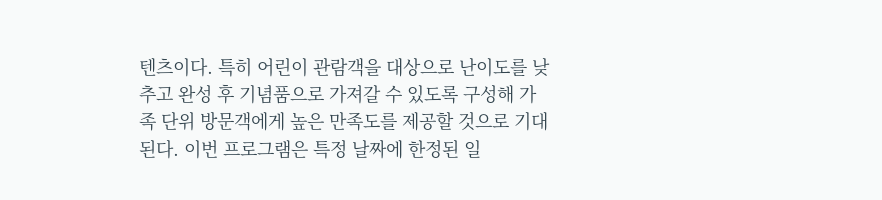텐츠이다. 특히 어린이 관람객을 대상으로 난이도를 낮추고 완성 후 기념품으로 가져갈 수 있도록 구성해 가족 단위 방문객에게 높은 만족도를 제공할 것으로 기대된다. 이번 프로그램은 특정 날짜에 한정된 일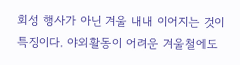회성 행사가 아닌 겨울 내내 이어지는 것이 특징이다. 야외활동이 어려운 겨울철에도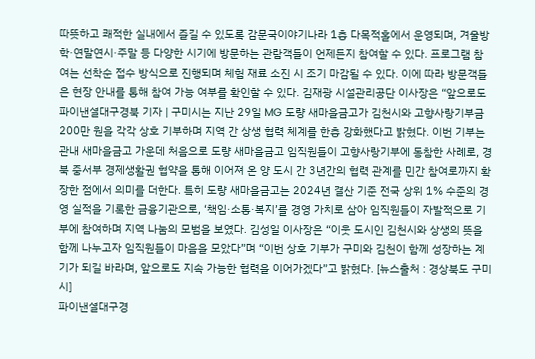따뜻하고 쾌적한 실내에서 즐길 수 있도록 감문국이야기나라 1층 다목적홀에서 운영되며, 겨울방학·연말연시·주말 등 다양한 시기에 방문하는 관람객들이 언제든지 참여할 수 있다. 프로그램 참여는 선착순 접수 방식으로 진행되며 체험 재료 소진 시 조기 마감될 수 있다. 이에 따라 방문객들은 현장 안내를 통해 참여 가능 여부를 확인할 수 있다. 김재광 시설관리공단 이사장은 “앞으로도
파이낸셜대구경북 기자 | 구미시는 지난 29일 MG 도량 새마을금고가 김천시와 고향사랑기부금 200만 원을 각각 상호 기부하며 지역 간 상생 협력 체계를 한층 강화했다고 밝혔다. 이번 기부는 관내 새마을금고 가운데 처음으로 도량 새마을금고 임직원들이 고향사랑기부에 동참한 사례로, 경북 중서부 경제생활권 협약을 통해 이어져 온 양 도시 간 3년간의 협력 관계를 민간 참여로까지 확장한 점에서 의미를 더한다. 특히 도량 새마을금고는 2024년 결산 기준 전국 상위 1% 수준의 경영 실적을 기록한 금융기관으로, ‘책임·소통·복지’를 경영 가치로 삼아 임직원들이 자발적으로 기부에 참여하며 지역 나눔의 모범을 보였다. 김성일 이사장은 “이웃 도시인 김천시와 상생의 뜻을 함께 나누고자 임직원들이 마음을 모았다”며 “이번 상호 기부가 구미와 김천이 함께 성장하는 계기가 되길 바라며, 앞으로도 지속 가능한 협력을 이어가겠다”고 밝혔다. [뉴스출처 : 경상북도 구미시]
파이낸셜대구경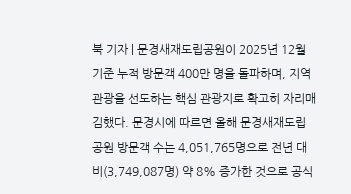북 기자 | 문경새재도립공원이 2025년 12월 기준 누적 방문객 400만 명을 돌파하며, 지역 관광을 선도하는 핵심 관광지로 확고히 자리매김했다. 문경시에 따르면 올해 문경새재도립공원 방문객 수는 4,051,765명으로 전년 대비(3,749,087명) 약 8% 증가한 것으로 공식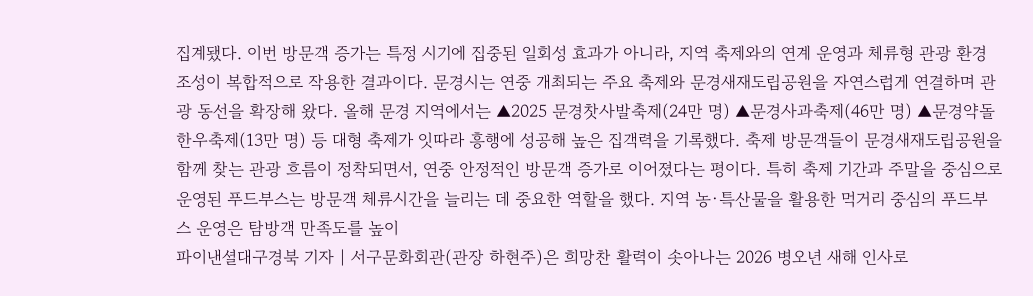집계됐다. 이번 방문객 증가는 특정 시기에 집중된 일회성 효과가 아니라, 지역 축제와의 연계 운영과 체류형 관광 환경 조성이 복합적으로 작용한 결과이다. 문경시는 연중 개최되는 주요 축제와 문경새재도립공원을 자연스럽게 연결하며 관광 동선을 확장해 왔다. 올해 문경 지역에서는 ▲2025 문경찻사발축제(24만 명) ▲문경사과축제(46만 명) ▲문경약돌한우축제(13만 명) 등 대형 축제가 잇따라 흥행에 성공해 높은 집객력을 기록했다. 축제 방문객들이 문경새재도립공원을 함께 찾는 관광 흐름이 정착되면서, 연중 안정적인 방문객 증가로 이어졌다는 평이다. 특히 축제 기간과 주말을 중심으로 운영된 푸드부스는 방문객 체류시간을 늘리는 데 중요한 역할을 했다. 지역 농·특산물을 활용한 먹거리 중심의 푸드부스 운영은 탐방객 만족도를 높이
파이낸셜대구경북 기자 | 서구문화회관(관장 하현주)은 희망찬 활력이 솟아나는 2026 병오년 새해 인사로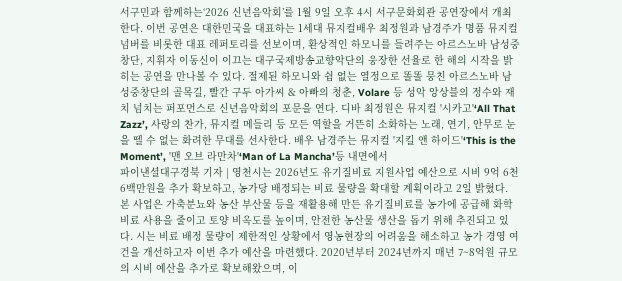서구민과 함께하는‘2026 신년음악회’를 1월 9일 오후 4시 서구문화회관 공연장에서 개최한다. 이번 공연은 대한민국을 대표하는 1세대 뮤지컬배우 최정원과 남경주가 명품 뮤지컬 넘버를 비롯한 대표 레퍼토리를 선보이며, 환상적인 하모니를 들려주는 아르스노바 남성중창단, 지휘자 이동신이 이끄는 대구국제방송교향악단의 웅장한 선율로 한 해의 시작을 밝히는 공연을 만나볼 수 있다. 절제된 하모니와 쉼 없는 열정으로 똘똘 뭉친 아르스노바 남성중창단의 골목길, 빨간 구두 아가씨 & 아빠의 청춘, Volare 등 성악 앙상블의 정수와 재치 넘치는 퍼포먼스로 신년음악회의 포문을 연다. 디바 최정원은 뮤지컬 '시카고'‘All That Zazz’, 사랑의 찬가, 뮤지컬 메들리 등 모든 역할을 거뜬히 소화하는 노래, 연기, 안무로 눈을 뗄 수 없는 화려한 무대를 선사한다. 배우 남경주는 뮤지컬 '지킬 앤 하이드'‘This is the Moment’, '맨 오브 라만차'‘Man of La Mancha’등 내면에서
파이낸셜대구경북 기자 | 영천시는 2026년도 유기질비료 지원사업 예산으로 시비 9억 6천6백만원을 추가 확보하고, 농가당 배정되는 비료 물량을 확대할 계획이라고 2일 밝혔다. 본 사업은 가축분뇨와 농산 부산물 등을 재활용해 만든 유기질비료를 농가에 공급해 화학비료 사용을 줄이고 토양 비옥도를 높이며, 안전한 농산물 생산을 돕기 위해 추진되고 있다. 시는 비료 배정 물량이 제한적인 상황에서 영농현장의 어려움을 해소하고 농가 경영 여건을 개선하고자 이번 추가 예산을 마련했다. 2020년부터 2024년까지 매년 7~8억원 규모의 시비 예산을 추가로 확보해왔으며, 이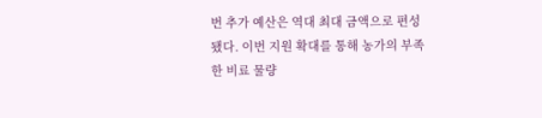번 추가 예산은 역대 최대 금액으로 편성됐다. 이번 지원 확대를 통해 농가의 부족한 비료 물량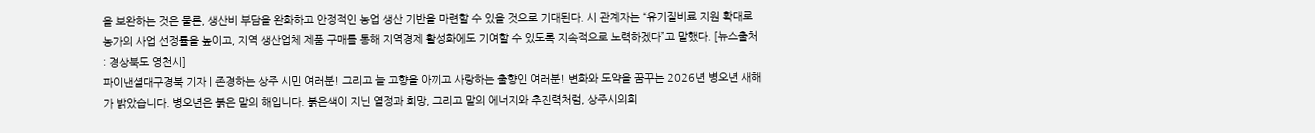을 보완하는 것은 물론, 생산비 부담을 완화하고 안정적인 농업 생산 기반을 마련할 수 있을 것으로 기대된다. 시 관계자는 “유기질비료 지원 확대로 농가의 사업 선정률을 높이고, 지역 생산업체 제품 구매를 통해 지역경제 활성화에도 기여할 수 있도록 지속적으로 노력하겠다”고 말했다. [뉴스출처 : 경상북도 영천시]
파이낸셜대구경북 기자 | 존경하는 상주 시민 여러분! 그리고 늘 고향을 아끼고 사랑하는 출향인 여러분! 변화와 도약을 꿈꾸는 2026년 병오년 새해가 밝았습니다. 병오년은 붉은 말의 해입니다. 붉은색이 지닌 열정과 희망, 그리고 말의 에너지와 추진력처럼, 상주시의회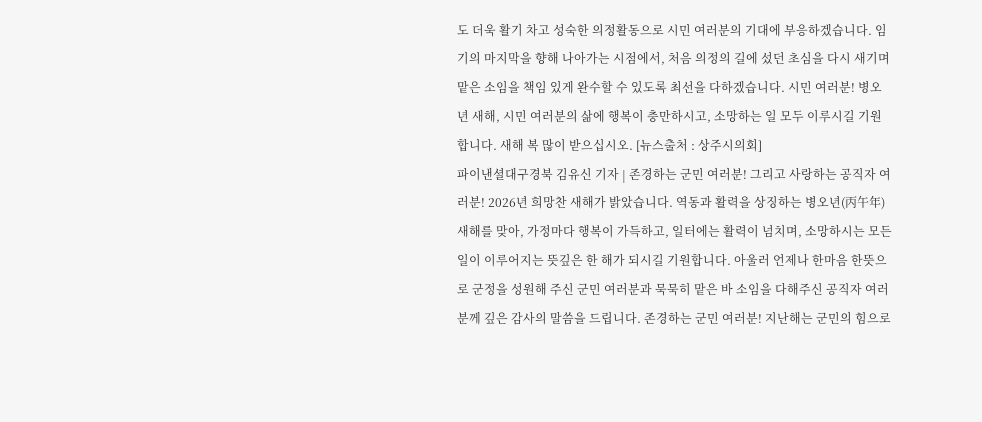도 더욱 활기 차고 성숙한 의정활동으로 시민 여러분의 기대에 부응하겠습니다. 임기의 마지막을 향해 나아가는 시점에서, 처음 의정의 길에 섰던 초심을 다시 새기며 맡은 소임을 책임 있게 완수할 수 있도록 최선을 다하겠습니다. 시민 여러분! 병오년 새해, 시민 여러분의 삶에 행복이 충만하시고, 소망하는 일 모두 이루시길 기원합니다. 새해 복 많이 받으십시오. [뉴스출처 : 상주시의회]
파이낸셜대구경북 김유신 기자 | 존경하는 군민 여러분! 그리고 사랑하는 공직자 여러분! 2026년 희망찬 새해가 밝았습니다. 역동과 활력을 상징하는 병오년(丙午年) 새해를 맞아, 가정마다 행복이 가득하고, 일터에는 활력이 넘치며, 소망하시는 모든 일이 이루어지는 뜻깊은 한 해가 되시길 기원합니다. 아울러 언제나 한마음 한뜻으로 군정을 성원해 주신 군민 여러분과 묵묵히 맡은 바 소임을 다해주신 공직자 여러분께 깊은 감사의 말씀을 드립니다. 존경하는 군민 여러분! 지난해는 군민의 힘으로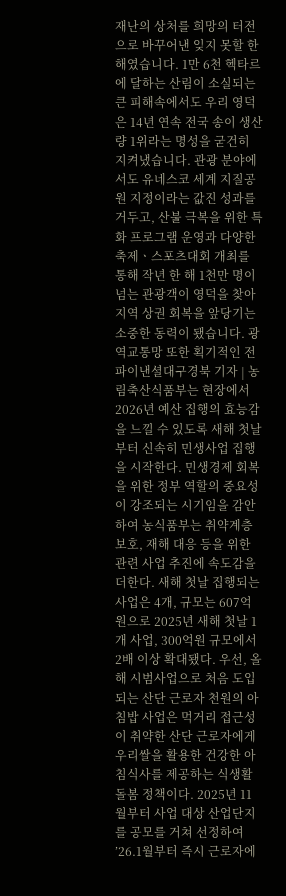재난의 상처를 희망의 터전으로 바꾸어낸 잊지 못할 한 해였습니다. 1만 6천 헥타르에 달하는 산림이 소실되는 큰 피해속에서도 우리 영덕은 14년 연속 전국 송이 생산량 1위라는 명성을 굳건히 지켜냈습니다. 관광 분야에서도 유네스코 세계 지질공원 지정이라는 값진 성과를 거두고, 산불 극복을 위한 특화 프로그램 운영과 다양한 축제ㆍ스포츠대회 개최를 통해 작년 한 해 1천만 명이 넘는 관광객이 영덕을 찾아 지역 상권 회복을 앞당기는 소중한 동력이 됐습니다. 광역교통망 또한 획기적인 전
파이낸셜대구경북 기자 | 농림축산식품부는 현장에서 2026년 예산 집행의 효능감을 느낄 수 있도록 새해 첫날부터 신속히 민생사업 집행을 시작한다. 민생경제 회복을 위한 정부 역할의 중요성이 강조되는 시기임을 감안하여 농식품부는 취약계층 보호, 재해 대응 등을 위한 관련 사업 추진에 속도감을 더한다. 새해 첫날 집행되는 사업은 4개, 규모는 607억원으로 2025년 새해 첫날 1개 사업, 300억원 규모에서 2배 이상 확대됐다. 우선, 올해 시범사업으로 처음 도입되는 산단 근로자 천원의 아침밥 사업은 먹거리 접근성이 취약한 산단 근로자에게 우리쌀을 활용한 건강한 아침식사를 제공하는 식생활 돌봄 정책이다. 2025년 11월부터 사업 대상 산업단지를 공모를 거쳐 선정하여 ’26.1월부터 즉시 근로자에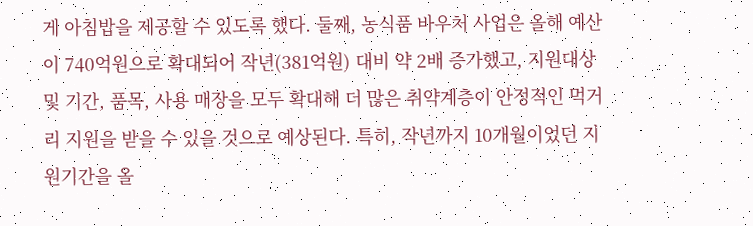게 아침밥을 제공할 수 있도록 했다. 둘째, 농식품 바우처 사업은 올해 예산이 740억원으로 확대되어 작년(381억원) 대비 약 2배 증가했고, 지원대상 및 기간, 품목, 사용 매장을 모두 확대해 더 많은 취약계층이 안정적인 먹거리 지원을 받을 수 있을 것으로 예상된다. 특히, 작년까지 10개월이었던 지원기간을 올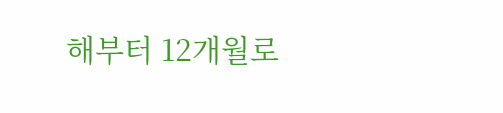해부터 12개월로